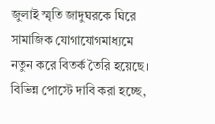জুলাই স্মৃতি জাদুঘরকে ঘিরে সামাজিক যোগাযোগমাধ্যমে নতুন করে বিতর্ক তৈরি হয়েছে। বিভিন্ন পোস্টে দাবি করা হচ্ছে,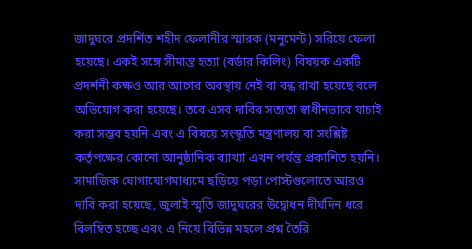জাদুঘরে প্রদর্শিত শহীদ ফেলানীর স্মারক (মনুমেন্ট) সরিয়ে ফেলা হয়েছে। একই সঙ্গে সীমান্ত হত্যা (বর্ডার কিলিং) বিষয়ক একটি প্রদর্শনী কক্ষও আর আগের অবস্থায় নেই বা বন্ধ রাখা হয়েছে বলে অভিযোগ করা হয়েছে। তবে এসব দাবির সত্যতা স্বাধীনভাবে যাচাই করা সম্ভব হয়নি এবং এ বিষয়ে সংস্কৃতি মন্ত্রণালয় বা সংশ্লিষ্ট কর্তৃপক্ষের কোনো আনুষ্ঠানিক ব্যাখ্যা এখন পর্যন্ত প্রকাশিত হয়নি।
সামাজিক যোগাযোগমাধ্যমে ছড়িয়ে পড়া পোস্টগুলোতে আরও দাবি করা হয়েছে, জুলাই স্মৃতি জাদুঘরের উদ্বোধন দীর্ঘদিন ধরে বিলম্বিত হচ্ছে এবং এ নিয়ে বিভিন্ন মহলে প্রশ্ন তৈরি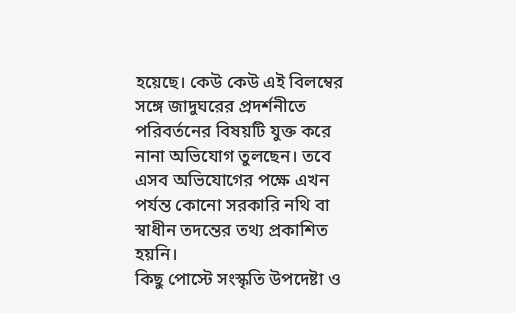হয়েছে। কেউ কেউ এই বিলম্বের সঙ্গে জাদুঘরের প্রদর্শনীতে পরিবর্তনের বিষয়টি যুক্ত করে নানা অভিযোগ তুলছেন। তবে এসব অভিযোগের পক্ষে এখন পর্যন্ত কোনো সরকারি নথি বা স্বাধীন তদন্তের তথ্য প্রকাশিত হয়নি।
কিছু পোস্টে সংস্কৃতি উপদেষ্টা ও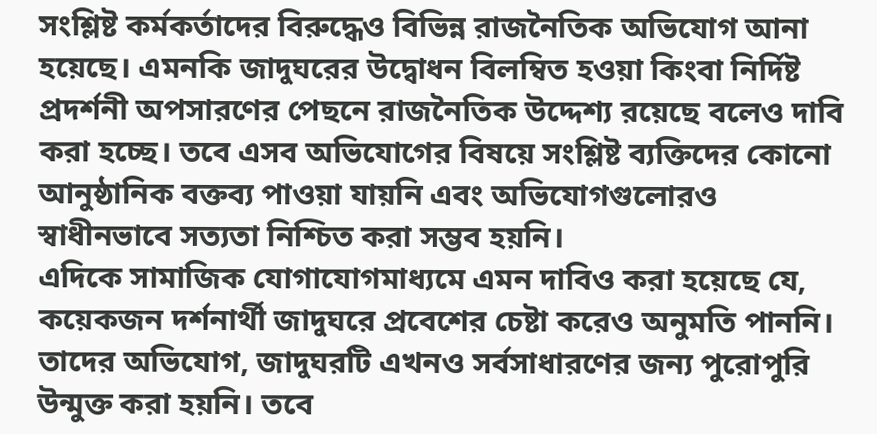সংশ্লিষ্ট কর্মকর্তাদের বিরুদ্ধেও বিভিন্ন রাজনৈতিক অভিযোগ আনা হয়েছে। এমনকি জাদুঘরের উদ্বোধন বিলম্বিত হওয়া কিংবা নির্দিষ্ট প্রদর্শনী অপসারণের পেছনে রাজনৈতিক উদ্দেশ্য রয়েছে বলেও দাবি করা হচ্ছে। তবে এসব অভিযোগের বিষয়ে সংশ্লিষ্ট ব্যক্তিদের কোনো আনুষ্ঠানিক বক্তব্য পাওয়া যায়নি এবং অভিযোগগুলোরও স্বাধীনভাবে সত্যতা নিশ্চিত করা সম্ভব হয়নি।
এদিকে সামাজিক যোগাযোগমাধ্যমে এমন দাবিও করা হয়েছে যে, কয়েকজন দর্শনার্থী জাদুঘরে প্রবেশের চেষ্টা করেও অনুমতি পাননি। তাদের অভিযোগ, জাদুঘরটি এখনও সর্বসাধারণের জন্য পুরোপুরি উন্মুক্ত করা হয়নি। তবে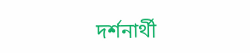দর্শনার্থী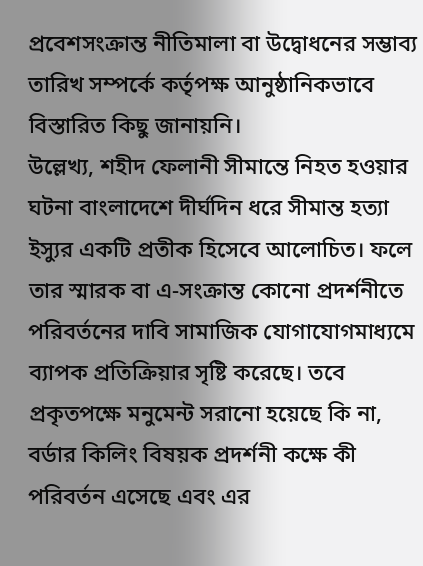প্রবেশসংক্রান্ত নীতিমালা বা উদ্বোধনের সম্ভাব্য তারিখ সম্পর্কে কর্তৃপক্ষ আনুষ্ঠানিকভাবে বিস্তারিত কিছু জানায়নি।
উল্লেখ্য, শহীদ ফেলানী সীমান্তে নিহত হওয়ার ঘটনা বাংলাদেশে দীর্ঘদিন ধরে সীমান্ত হত্যা ইস্যুর একটি প্রতীক হিসেবে আলোচিত। ফলে তার স্মারক বা এ-সংক্রান্ত কোনো প্রদর্শনীতে পরিবর্তনের দাবি সামাজিক যোগাযোগমাধ্যমে ব্যাপক প্রতিক্রিয়ার সৃষ্টি করেছে। তবে প্রকৃতপক্ষে মনুমেন্ট সরানো হয়েছে কি না, বর্ডার কিলিং বিষয়ক প্রদর্শনী কক্ষে কী পরিবর্তন এসেছে এবং এর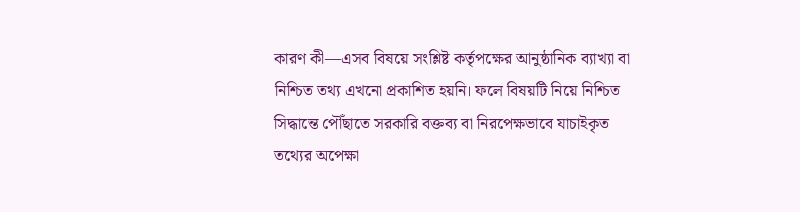কারণ কী—এসব বিষয়ে সংশ্লিষ্ট কর্তৃপক্ষের আনুষ্ঠানিক ব্যাখ্যা বা নিশ্চিত তথ্য এখনো প্রকাশিত হয়নি। ফলে বিষয়টি নিয়ে নিশ্চিত সিদ্ধান্তে পৌঁছাতে সরকারি বক্তব্য বা নিরপেক্ষভাবে যাচাইকৃত তথ্যের অপেক্ষা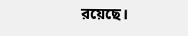রয়েছে।